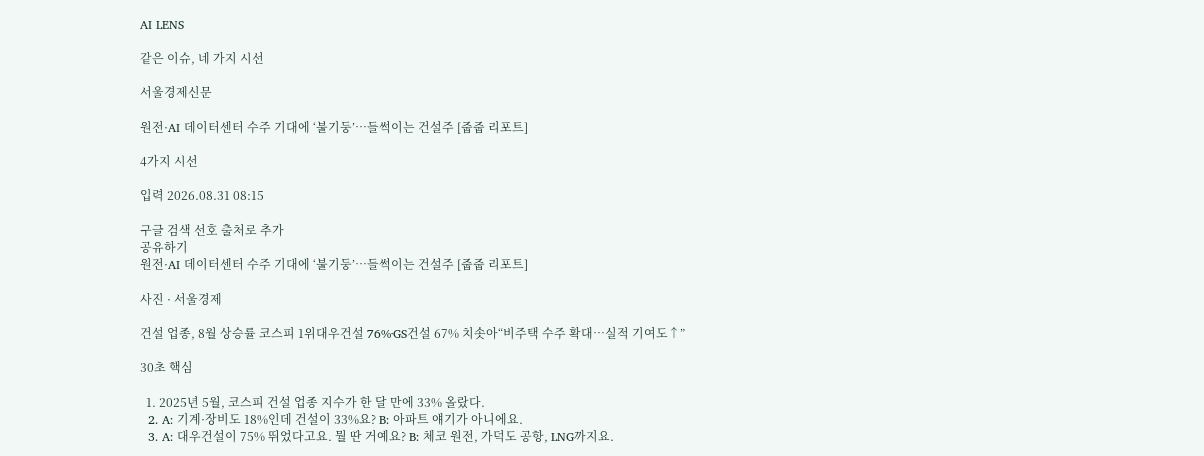AI LENS

같은 이슈, 네 가지 시선

서울경제신문

원전·AI 데이터센터 수주 기대에 ‘불기둥’…들썩이는 건설주 [줍줍 리포트]

4가지 시선

입력 2026.08.31 08:15

구글 검색 선호 출처로 추가
공유하기
원전·AI 데이터센터 수주 기대에 ‘불기둥’…들썩이는 건설주 [줍줍 리포트]

사진 · 서울경제

건설 업종, 8월 상승률 코스피 1위대우건설 76%·GS건설 67% 치솟아“비주택 수주 확대…실적 기여도↑”

30초 핵심

  1. 2025년 5월, 코스피 건설 업종 지수가 한 달 만에 33% 올랐다.
  2. A: 기계·장비도 18%인데 건설이 33%요? B: 아파트 얘기가 아니에요.
  3. A: 대우건설이 75% 뛰었다고요. 뭘 딴 거예요? B: 체코 원전, 가덕도 공항, LNG까지요.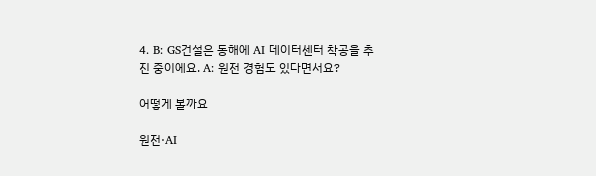4. B: GS건설은 동해에 AI 데이터센터 착공을 추진 중이에요. A: 원전 경험도 있다면서요?

어떻게 볼까요

원전·AI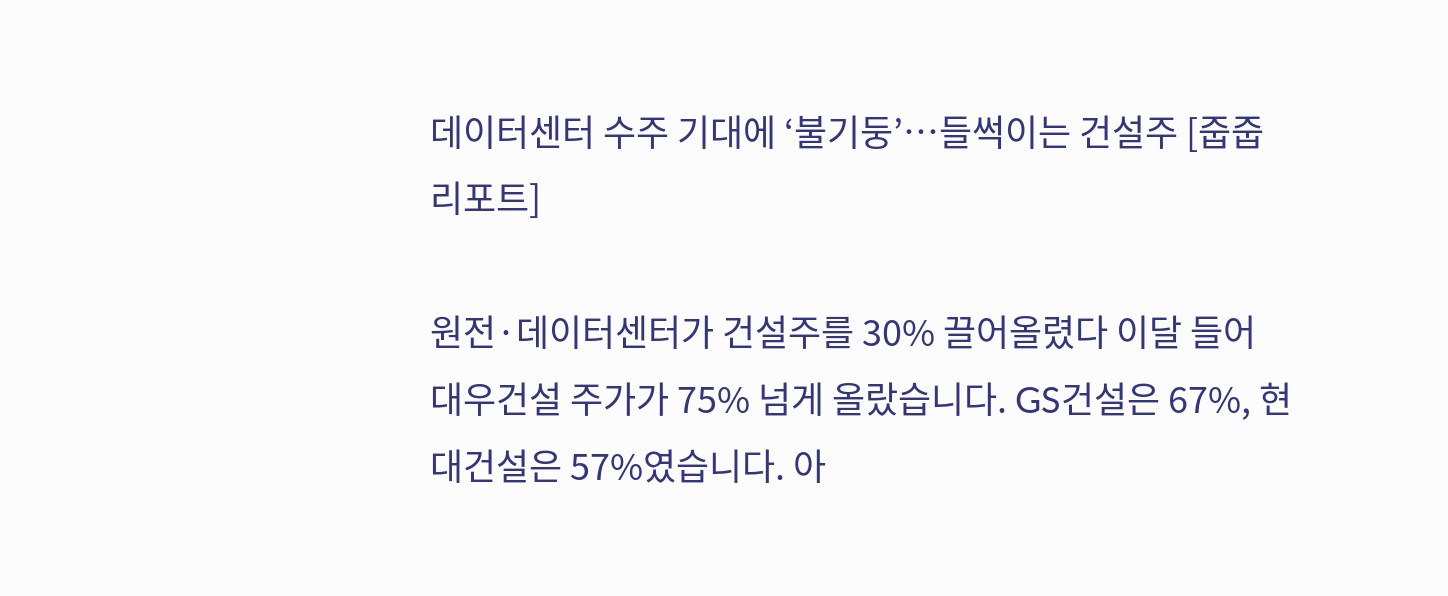데이터센터 수주 기대에 ‘불기둥’…들썩이는 건설주 [줍줍 리포트]

원전·데이터센터가 건설주를 30% 끌어올렸다 이달 들어 대우건설 주가가 75% 넘게 올랐습니다. GS건설은 67%, 현대건설은 57%였습니다. 아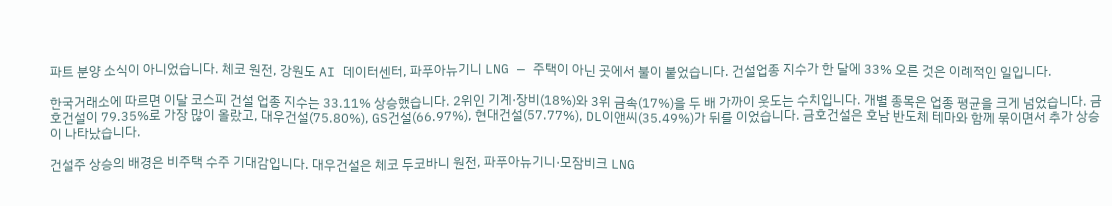파트 분양 소식이 아니었습니다. 체코 원전, 강원도 AI 데이터센터, 파푸아뉴기니 LNG — 주택이 아닌 곳에서 불이 붙었습니다. 건설업종 지수가 한 달에 33% 오른 것은 이례적인 일입니다.

한국거래소에 따르면 이달 코스피 건설 업종 지수는 33.11% 상승했습니다. 2위인 기계·장비(18%)와 3위 금속(17%)을 두 배 가까이 웃도는 수치입니다. 개별 종목은 업종 평균을 크게 넘었습니다. 금호건설이 79.35%로 가장 많이 올랐고, 대우건설(75.80%), GS건설(66.97%), 현대건설(57.77%), DL이앤씨(35.49%)가 뒤를 이었습니다. 금호건설은 호남 반도체 테마와 함께 묶이면서 추가 상승이 나타났습니다.

건설주 상승의 배경은 비주택 수주 기대감입니다. 대우건설은 체코 두코바니 원전, 파푸아뉴기니·모잠비크 LNG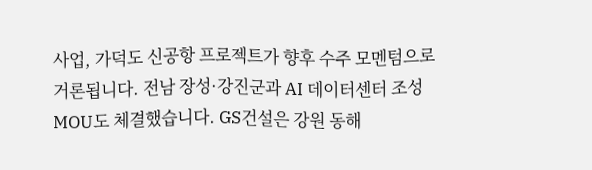사업, 가덕도 신공항 프로젝트가 향후 수주 모멘텀으로 거론됩니다. 전남 장성·강진군과 AI 데이터센터 조성 MOU도 체결했습니다. GS건설은 강원 동해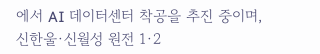에서 AI 데이터센터 착공을 추진 중이며, 신한울·신월성 원전 1·2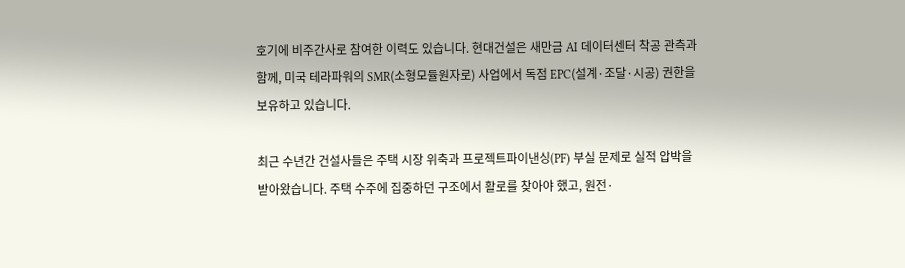호기에 비주간사로 참여한 이력도 있습니다. 현대건설은 새만금 AI 데이터센터 착공 관측과 함께, 미국 테라파워의 SMR(소형모듈원자로) 사업에서 독점 EPC(설계·조달·시공) 권한을 보유하고 있습니다.

최근 수년간 건설사들은 주택 시장 위축과 프로젝트파이낸싱(PF) 부실 문제로 실적 압박을 받아왔습니다. 주택 수주에 집중하던 구조에서 활로를 찾아야 했고, 원전·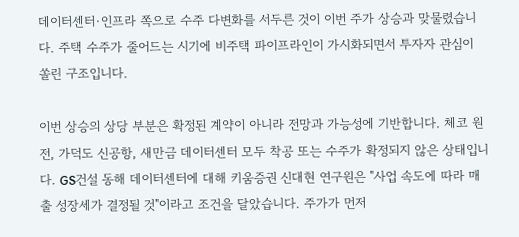데이터센터·인프라 쪽으로 수주 다변화를 서두른 것이 이번 주가 상승과 맞물렸습니다. 주택 수주가 줄어드는 시기에 비주택 파이프라인이 가시화되면서 투자자 관심이 쏠린 구조입니다.

이번 상승의 상당 부분은 확정된 계약이 아니라 전망과 가능성에 기반합니다. 체코 원전, 가덕도 신공항, 새만금 데이터센터 모두 착공 또는 수주가 확정되지 않은 상태입니다. GS건설 동해 데이터센터에 대해 키움증권 신대현 연구원은 "사업 속도에 따라 매출 성장세가 결정될 것"이라고 조건을 달았습니다. 주가가 먼저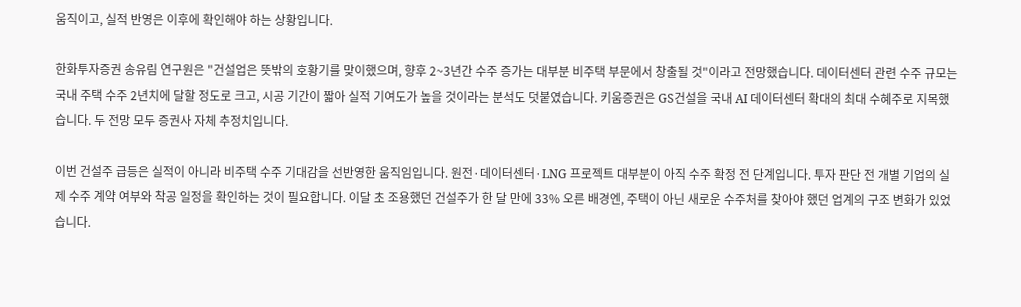움직이고, 실적 반영은 이후에 확인해야 하는 상황입니다.

한화투자증권 송유림 연구원은 "건설업은 뜻밖의 호황기를 맞이했으며, 향후 2~3년간 수주 증가는 대부분 비주택 부문에서 창출될 것"이라고 전망했습니다. 데이터센터 관련 수주 규모는 국내 주택 수주 2년치에 달할 정도로 크고, 시공 기간이 짧아 실적 기여도가 높을 것이라는 분석도 덧붙였습니다. 키움증권은 GS건설을 국내 AI 데이터센터 확대의 최대 수혜주로 지목했습니다. 두 전망 모두 증권사 자체 추정치입니다.

이번 건설주 급등은 실적이 아니라 비주택 수주 기대감을 선반영한 움직임입니다. 원전·데이터센터·LNG 프로젝트 대부분이 아직 수주 확정 전 단계입니다. 투자 판단 전 개별 기업의 실제 수주 계약 여부와 착공 일정을 확인하는 것이 필요합니다. 이달 초 조용했던 건설주가 한 달 만에 33% 오른 배경엔, 주택이 아닌 새로운 수주처를 찾아야 했던 업계의 구조 변화가 있었습니다.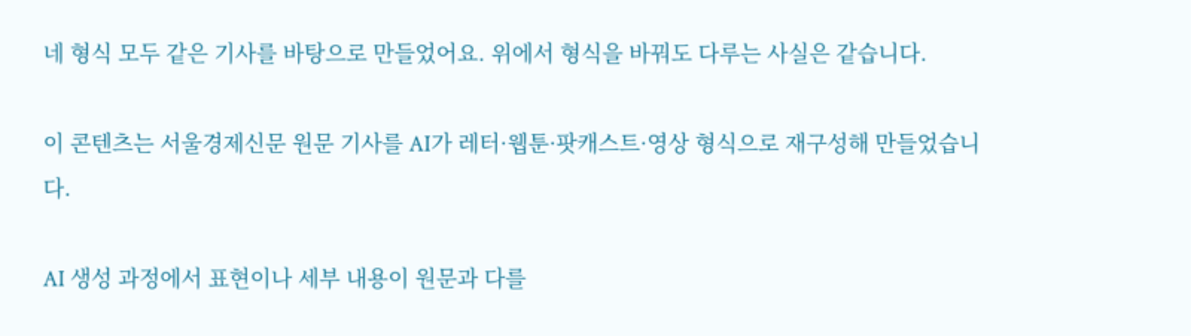네 형식 모두 같은 기사를 바탕으로 만들었어요. 위에서 형식을 바꿔도 다루는 사실은 같습니다.

이 콘텐츠는 서울경제신문 원문 기사를 AI가 레터·웹툰·팟캐스트·영상 형식으로 재구성해 만들었습니다.

AI 생성 과정에서 표현이나 세부 내용이 원문과 다를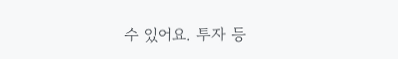수 있어요. 투자 등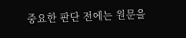중요한 판단 전에는 원문을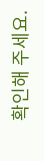확인해 주세요.